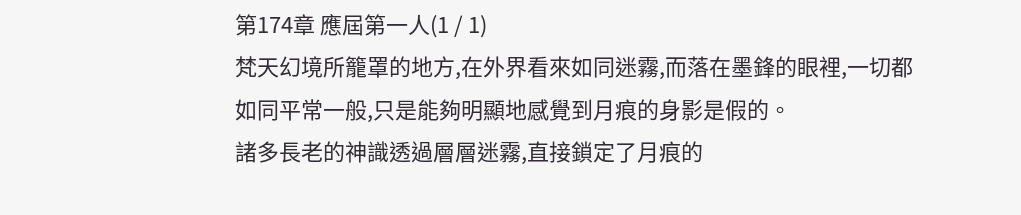第174章 應屆第一人(1 / 1)
梵天幻境所籠罩的地方,在外界看來如同迷霧,而落在墨鋒的眼裡,一切都如同平常一般,只是能夠明顯地感覺到月痕的身影是假的。
諸多長老的神識透過層層迷霧,直接鎖定了月痕的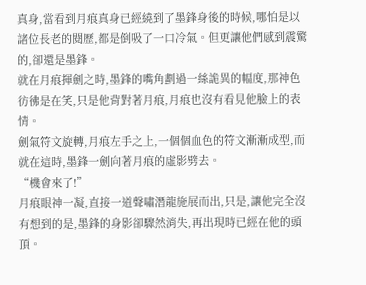真身,當看到月痕真身已經繞到了墨鋒身後的時候,哪怕是以諸位長老的閱歷,都是倒吸了一口冷氣。但更讓他們感到震驚的,卻還是墨鋒。
就在月痕揮劍之時,墨鋒的嘴角劃過一絲詭異的幅度,那神色彷彿是在笑,只是他背對著月痕,月痕也沒有看見他臉上的表情。
劍氣符文旋轉,月痕左手之上,一個個血色的符文漸漸成型,而就在這時,墨鋒一劍向著月痕的虛影劈去。
“機會來了!”
月痕眼神一凝,直接一道聲嘯潛龍施展而出,只是,讓他完全沒有想到的是,墨鋒的身影卻驟然消失,再出現時已經在他的頭頂。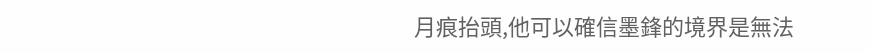月痕抬頭,他可以確信墨鋒的境界是無法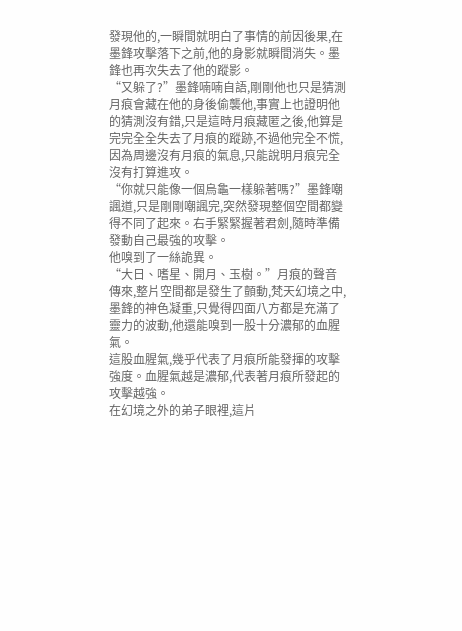發現他的,一瞬間就明白了事情的前因後果,在墨鋒攻擊落下之前,他的身影就瞬間消失。墨鋒也再次失去了他的蹤影。
“又躲了?”墨鋒喃喃自語,剛剛他也只是猜測月痕會藏在他的身後偷襲他,事實上也證明他的猜測沒有錯,只是這時月痕藏匿之後,他算是完完全全失去了月痕的蹤跡,不過他完全不慌,因為周邊沒有月痕的氣息,只能說明月痕完全沒有打算進攻。
“你就只能像一個烏龜一樣躲著嗎?”墨鋒嘲諷道,只是剛剛嘲諷完,突然發現整個空間都變得不同了起來。右手緊緊握著君劍,隨時準備發動自己最強的攻擊。
他嗅到了一絲詭異。
“大日、嗜星、開月、玉樹。”月痕的聲音傳來,整片空間都是發生了顫動,梵天幻境之中,墨鋒的神色凝重,只覺得四面八方都是充滿了靈力的波動,他還能嗅到一股十分濃郁的血腥氣。
這股血腥氣,幾乎代表了月痕所能發揮的攻擊強度。血腥氣越是濃郁,代表著月痕所發起的攻擊越強。
在幻境之外的弟子眼裡,這片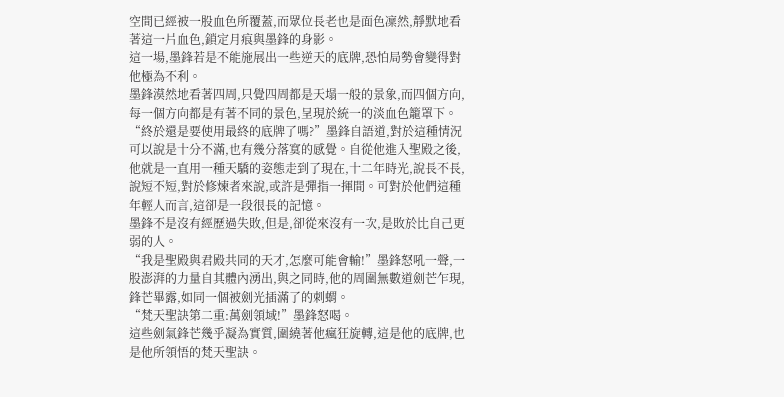空間已經被一股血色所覆蓋,而眾位長老也是面色凜然,靜默地看著這一片血色,鎖定月痕與墨鋒的身影。
這一場,墨鋒若是不能施展出一些逆天的底牌,恐怕局勢會變得對他極為不利。
墨鋒漠然地看著四周,只覺四周都是天塌一般的景象,而四個方向,每一個方向都是有著不同的景色,呈現於統一的淡血色籠罩下。
“終於還是要使用最終的底牌了嗎?”墨鋒自語道,對於這種情況可以說是十分不滿,也有幾分落寞的感覺。自從他進入聖殿之後,他就是一直用一種天驕的姿態走到了現在,十二年時光,說長不長,說短不短,對於修煉者來說,或許是彈指一揮間。可對於他們這種年輕人而言,這卻是一段很長的記憶。
墨鋒不是沒有經歷過失敗,但是,卻從來沒有一次,是敗於比自己更弱的人。
“我是聖殿與君殿共同的天才,怎麼可能會輸!”墨鋒怒吼一聲,一股澎湃的力量自其體內湧出,與之同時,他的周圍無數道劍芒乍現,鋒芒畢露,如同一個被劍光插滿了的刺蝟。
“梵天聖訣第二重:萬劍領域!”墨鋒怒喝。
這些劍氣鋒芒幾乎凝為實質,圍繞著他瘋狂旋轉,這是他的底牌,也是他所領悟的梵天聖訣。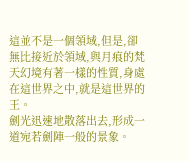這並不是一個領域,但是,卻無比接近於領域,與月痕的梵天幻境有著一樣的性質,身處在這世界之中,就是這世界的王。
劍光迅速地散落出去,形成一道宛若劍陣一般的景象。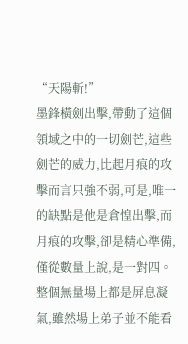“天陽斬!”
墨鋒橫劍出擊,帶動了這個領域之中的一切劍芒,這些劍芒的威力,比起月痕的攻擊而言只強不弱,可是,唯一的缺點是他是倉惶出擊,而月痕的攻擊,卻是精心準備,僅從數量上說,是一對四。
整個無量場上都是屏息凝氣,雖然場上弟子並不能看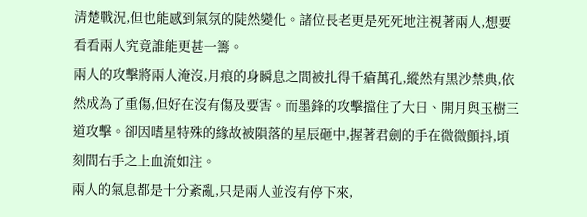清楚戰況,但也能感到氣氛的陡然變化。諸位長老更是死死地注視著兩人,想要看看兩人究竟誰能更甚一籌。
兩人的攻擊將兩人淹沒,月痕的身瞬息之間被扎得千瘡萬孔,縱然有黑沙禁典,依然成為了重傷,但好在沒有傷及要害。而墨鋒的攻擊擋住了大日、開月與玉樹三道攻擊。卻因嗜星特殊的緣故被隕落的星辰砸中,握著君劍的手在微微顫抖,頃刻間右手之上血流如注。
兩人的氣息都是十分紊亂,只是兩人並沒有停下來,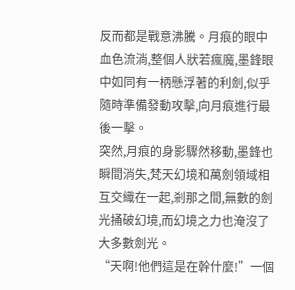反而都是戰意沸騰。月痕的眼中血色流淌,整個人狀若瘋魔,墨鋒眼中如同有一柄懸浮著的利劍,似乎隨時準備發動攻擊,向月痕進行最後一擊。
突然,月痕的身影驟然移動,墨鋒也瞬間消失,梵天幻境和萬劍領域相互交織在一起,剎那之間,無數的劍光捅破幻境,而幻境之力也淹沒了大多數劍光。
“天啊!他們這是在幹什麼!”一個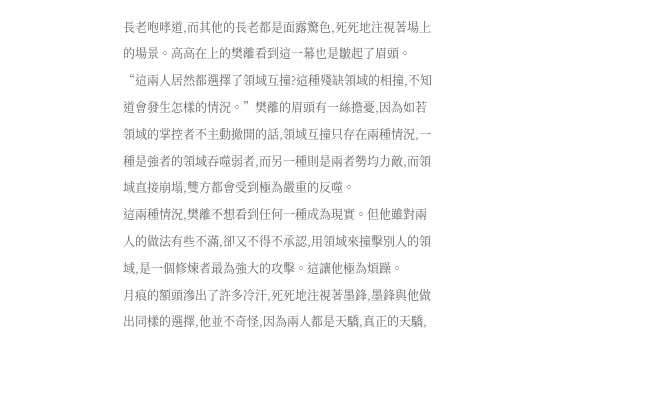長老咆哮道,而其他的長老都是面露驚色,死死地注視著場上的場景。高高在上的樊離看到這一幕也是皺起了眉頭。
“這兩人居然都選擇了領域互撞?這種殘缺領域的相撞,不知道會發生怎樣的情況。”樊離的眉頭有一絲擔憂,因為如若領域的掌控者不主動撤開的話,領域互撞只存在兩種情況,一種是強者的領域吞噬弱者,而另一種則是兩者勢均力敵,而領域直接崩塌,雙方都會受到極為嚴重的反噬。
這兩種情況,樊離不想看到任何一種成為現實。但他雖對兩人的做法有些不滿,卻又不得不承認,用領域來撞擊別人的領域,是一個修煉者最為強大的攻擊。這讓他極為煩躁。
月痕的額頭滲出了許多冷汗,死死地注視著墨鋒,墨鋒與他做出同樣的選擇,他並不奇怪,因為兩人都是天驕,真正的天驕,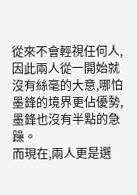從來不會輕視任何人,因此兩人從一開始就沒有絲毫的大意,哪怕墨鋒的境界更佔優勢,墨鋒也沒有半點的急躁。
而現在,兩人更是選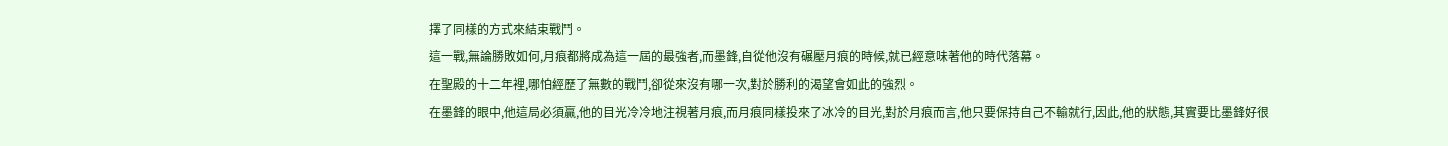擇了同樣的方式來結束戰鬥。
這一戰,無論勝敗如何,月痕都將成為這一屆的最強者,而墨鋒,自從他沒有碾壓月痕的時候,就已經意味著他的時代落幕。
在聖殿的十二年裡,哪怕經歷了無數的戰鬥,卻從來沒有哪一次,對於勝利的渴望會如此的強烈。
在墨鋒的眼中,他這局必須贏,他的目光冷冷地注視著月痕,而月痕同樣投來了冰冷的目光,對於月痕而言,他只要保持自己不輸就行,因此,他的狀態,其實要比墨鋒好很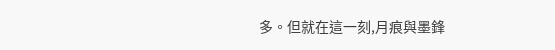多。但就在這一刻,月痕與墨鋒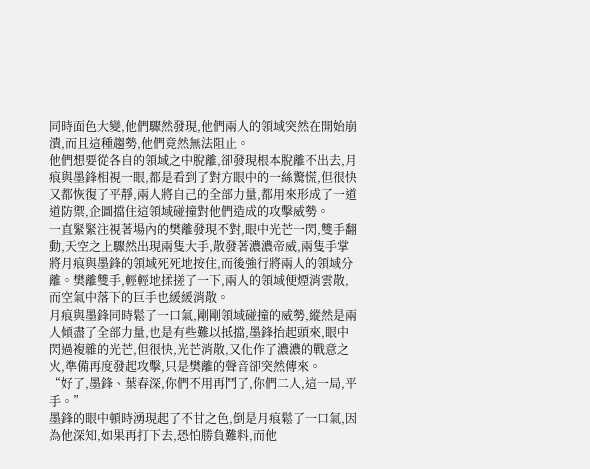同時面色大變,他們驟然發現,他們兩人的領域突然在開始崩潰,而且這種趨勢,他們竟然無法阻止。
他們想要從各自的領域之中脫離,卻發現根本脫離不出去,月痕與墨鋒相視一眼,都是看到了對方眼中的一絲驚慌,但很快又都恢復了平靜,兩人將自己的全部力量,都用來形成了一道道防禦,企圖擋住這領域碰撞對他們造成的攻擊威勢。
一直緊緊注視著場內的樊離發現不對,眼中光芒一閃,雙手翻動,天空之上驟然出現兩隻大手,散發著濃濃帝威,兩隻手掌將月痕與墨鋒的領域死死地按住,而後強行將兩人的領域分離。樊離雙手,輕輕地揉搓了一下,兩人的領域便煙消雲散,而空氣中落下的巨手也緩緩消散。
月痕與墨鋒同時鬆了一口氣,剛剛領域碰撞的威勢,縱然是兩人傾盡了全部力量,也是有些難以抵擋,墨鋒抬起頭來,眼中閃過複雜的光芒,但很快,光芒消散,又化作了濃濃的戰意之火,準備再度發起攻擊,只是樊離的聲音卻突然傳來。
“好了,墨鋒、葉春深,你們不用再鬥了,你們二人,這一局,平手。”
墨鋒的眼中頓時湧現起了不甘之色,倒是月痕鬆了一口氣,因為他深知,如果再打下去,恐怕勝負難料,而他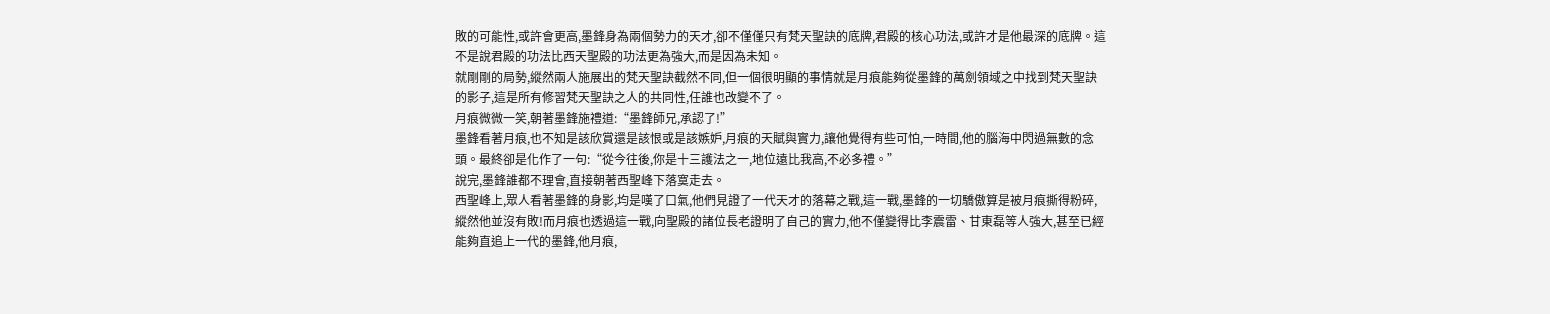敗的可能性,或許會更高,墨鋒身為兩個勢力的天才,卻不僅僅只有梵天聖訣的底牌,君殿的核心功法,或許才是他最深的底牌。這不是說君殿的功法比西天聖殿的功法更為強大,而是因為未知。
就剛剛的局勢,縱然兩人施展出的梵天聖訣截然不同,但一個很明顯的事情就是月痕能夠從墨鋒的萬劍領域之中找到梵天聖訣的影子,這是所有修習梵天聖訣之人的共同性,任誰也改變不了。
月痕微微一笑,朝著墨鋒施禮道:“墨鋒師兄,承認了!”
墨鋒看著月痕,也不知是該欣賞還是該恨或是該嫉妒,月痕的天賦與實力,讓他覺得有些可怕,一時間,他的腦海中閃過無數的念頭。最終卻是化作了一句:“從今往後,你是十三護法之一,地位遠比我高,不必多禮。”
說完,墨鋒誰都不理會,直接朝著西聖峰下落寞走去。
西聖峰上,眾人看著墨鋒的身影,均是嘆了口氣,他們見證了一代天才的落幕之戰,這一戰,墨鋒的一切驕傲算是被月痕撕得粉碎,縱然他並沒有敗!而月痕也透過這一戰,向聖殿的諸位長老證明了自己的實力,他不僅變得比李震雷、甘東磊等人強大,甚至已經能夠直追上一代的墨鋒,他月痕,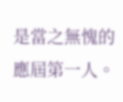是當之無愧的應屆第一人。